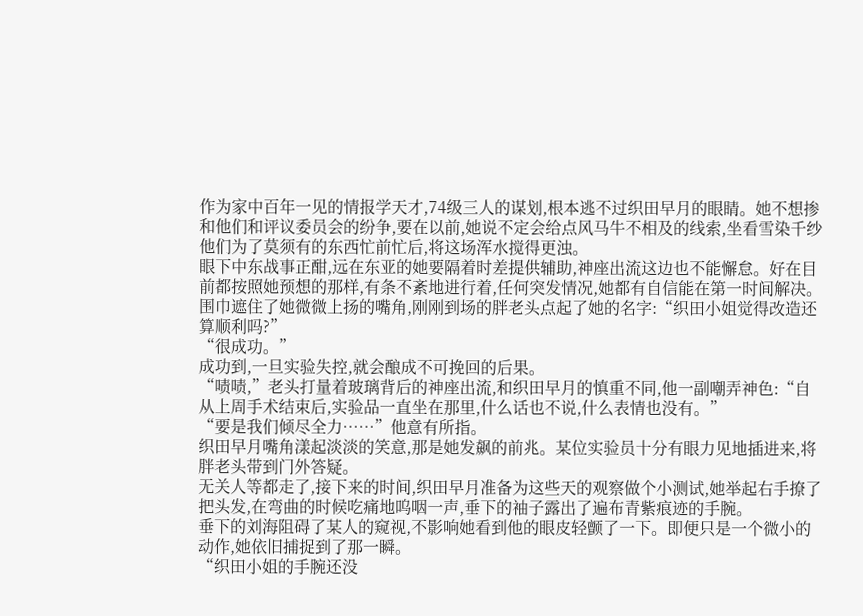作为家中百年一见的情报学天才,74级三人的谋划,根本逃不过织田早月的眼睛。她不想掺和他们和评议委员会的纷争,要在以前,她说不定会给点风马牛不相及的线索,坐看雪染千纱他们为了莫须有的东西忙前忙后,将这场浑水搅得更浊。
眼下中东战事正酣,远在东亚的她要隔着时差提供辅助,神座出流这边也不能懈怠。好在目前都按照她预想的那样,有条不紊地进行着,任何突发情况,她都有自信能在第一时间解决。
围巾遮住了她微微上扬的嘴角,刚刚到场的胖老头点起了她的名字:“织田小姐觉得改造还算顺利吗?”
“很成功。”
成功到,一旦实验失控,就会酿成不可挽回的后果。
“啧啧,”老头打量着玻璃背后的神座出流,和织田早月的慎重不同,他一副嘲弄神色:“自从上周手术结束后,实验品一直坐在那里,什么话也不说,什么表情也没有。”
“要是我们倾尽全力……”他意有所指。
织田早月嘴角漾起淡淡的笑意,那是她发飙的前兆。某位实验员十分有眼力见地插进来,将胖老头带到门外答疑。
无关人等都走了,接下来的时间,织田早月准备为这些天的观察做个小测试,她举起右手撩了把头发,在弯曲的时候吃痛地呜咽一声,垂下的袖子露出了遍布青紫痕迹的手腕。
垂下的刘海阻碍了某人的窥视,不影响她看到他的眼皮轻颤了一下。即便只是一个微小的动作,她依旧捕捉到了那一瞬。
“织田小姐的手腕还没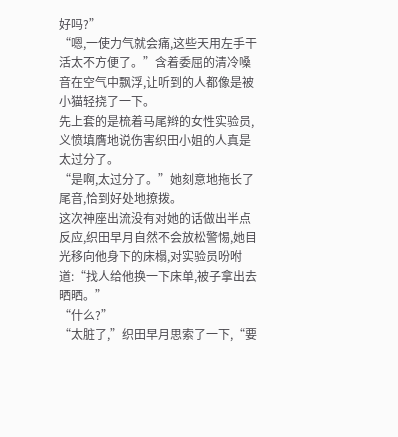好吗?”
“嗯,一使力气就会痛,这些天用左手干活太不方便了。”含着委屈的清冷嗓音在空气中飘浮,让听到的人都像是被小猫轻挠了一下。
先上套的是梳着马尾辫的女性实验员,义愤填膺地说伤害织田小姐的人真是太过分了。
“是啊,太过分了。”她刻意地拖长了尾音,恰到好处地撩拨。
这次神座出流没有对她的话做出半点反应,织田早月自然不会放松警惕,她目光移向他身下的床榻,对实验员吩咐道:“找人给他换一下床单,被子拿出去晒晒。”
“什么?”
“太脏了,”织田早月思索了一下,“要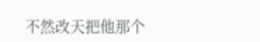不然改天把他那个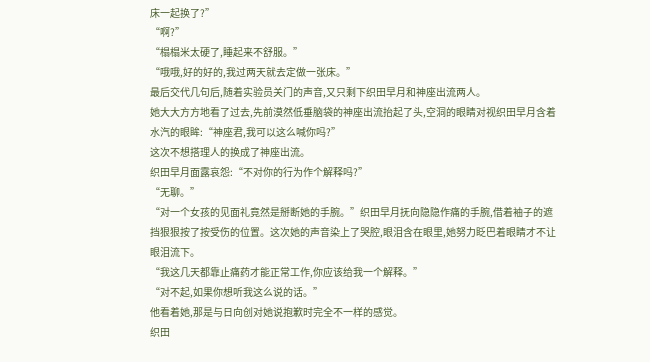床一起换了?”
“啊?”
“榻榻米太硬了,睡起来不舒服。”
“哦哦,好的好的,我过两天就去定做一张床。”
最后交代几句后,随着实验员关门的声音,又只剩下织田早月和神座出流两人。
她大大方方地看了过去,先前漠然低垂脑袋的神座出流抬起了头,空洞的眼睛对视织田早月含着水汽的眼眸:“神座君,我可以这么喊你吗?”
这次不想搭理人的换成了神座出流。
织田早月面露哀怨:“不对你的行为作个解释吗?”
“无聊。”
“对一个女孩的见面礼竟然是掰断她的手腕。”织田早月抚向隐隐作痛的手腕,借着袖子的遮挡狠狠按了按受伤的位置。这次她的声音染上了哭腔,眼泪含在眼里,她努力眨巴着眼睛才不让眼泪流下。
“我这几天都靠止痛药才能正常工作,你应该给我一个解释。”
“对不起,如果你想听我这么说的话。”
他看着她,那是与日向创对她说抱歉时完全不一样的感觉。
织田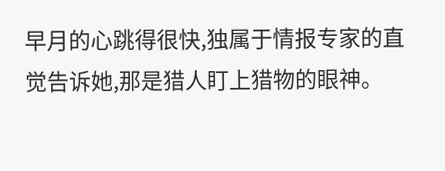早月的心跳得很快,独属于情报专家的直觉告诉她,那是猎人盯上猎物的眼神。